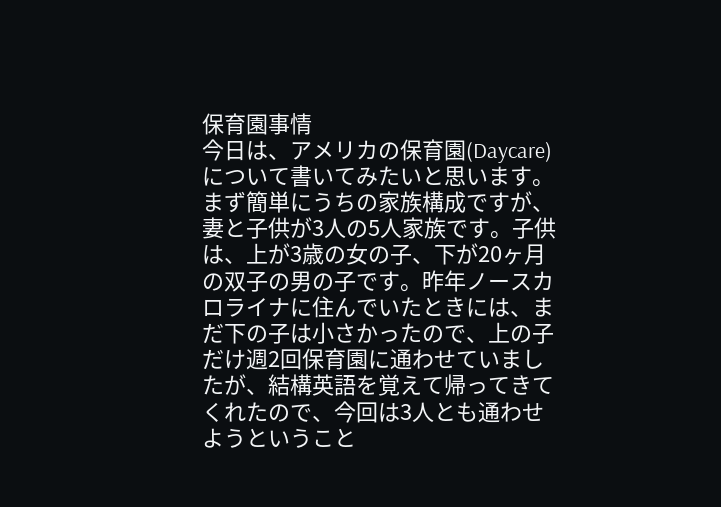保育園事情
今日は、アメリカの保育園(Daycare)について書いてみたいと思います。
まず簡単にうちの家族構成ですが、妻と子供が3人の5人家族です。子供は、上が3歳の女の子、下が20ヶ月の双子の男の子です。昨年ノースカロライナに住んでいたときには、まだ下の子は小さかったので、上の子だけ週2回保育園に通わせていましたが、結構英語を覚えて帰ってきてくれたので、今回は3人とも通わせようということ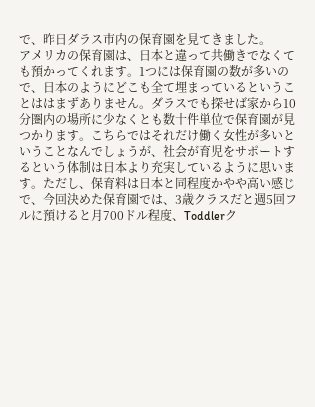で、昨日ダラス市内の保育園を見てきました。
アメリカの保育園は、日本と違って共働きでなくても預かってくれます。1つには保育園の数が多いので、日本のようにどこも全て埋まっているということははまずありません。ダラスでも探せば家から10分圏内の場所に少なくとも数十件単位で保育園が見つかります。こちらではそれだけ働く女性が多いということなんでしょうが、社会が育児をサポートするという体制は日本より充実しているように思います。ただし、保育料は日本と同程度かやや高い感じで、今回決めた保育園では、3歳クラスだと週5回フルに預けると月700ドル程度、Toddlerク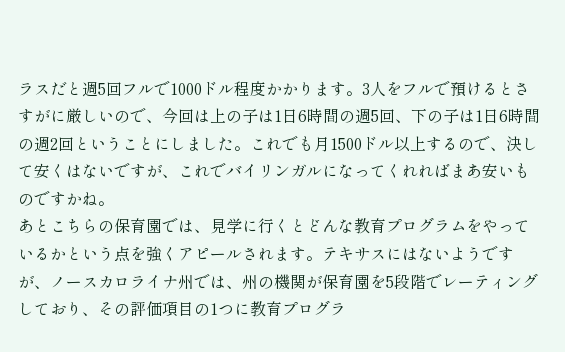ラスだと週5回フルで1000ドル程度かかります。3人をフルで預けるとさすがに厳しいので、今回は上の子は1日6時間の週5回、下の子は1日6時間の週2回ということにしました。これでも月1500ドル以上するので、決して安くはないですが、これでバイリンガルになってくれればまあ安いものですかね。
あとこちらの保育園では、見学に行くとどんな教育プログラムをやっているかという点を強くアピールされます。テキサスにはないようですが、ノースカロライナ州では、州の機関が保育園を5段階でレーティングしており、その評価項目の1つに教育プログラ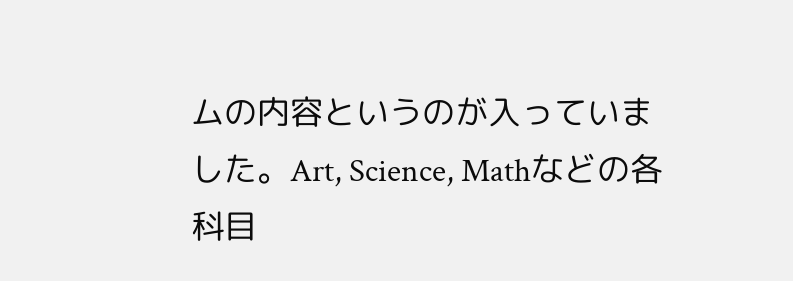ムの内容というのが入っていました。Art, Science, Mathなどの各科目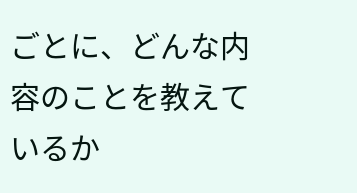ごとに、どんな内容のことを教えているか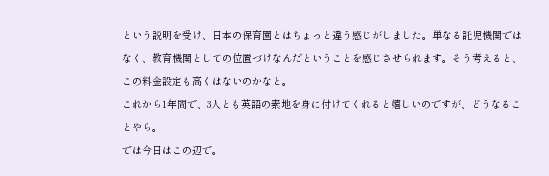という説明を受け、日本の保育園とはちょっと違う感じがしました。単なる託児機関ではなく、教育機関としての位置づけなんだということを感じさせられます。そう考えると、この料金設定も高くはないのかなと。
これから1年間で、3人とも英語の素地を身に付けてくれると嬉しいのですが、どうなることやら。
では今日はこの辺で。